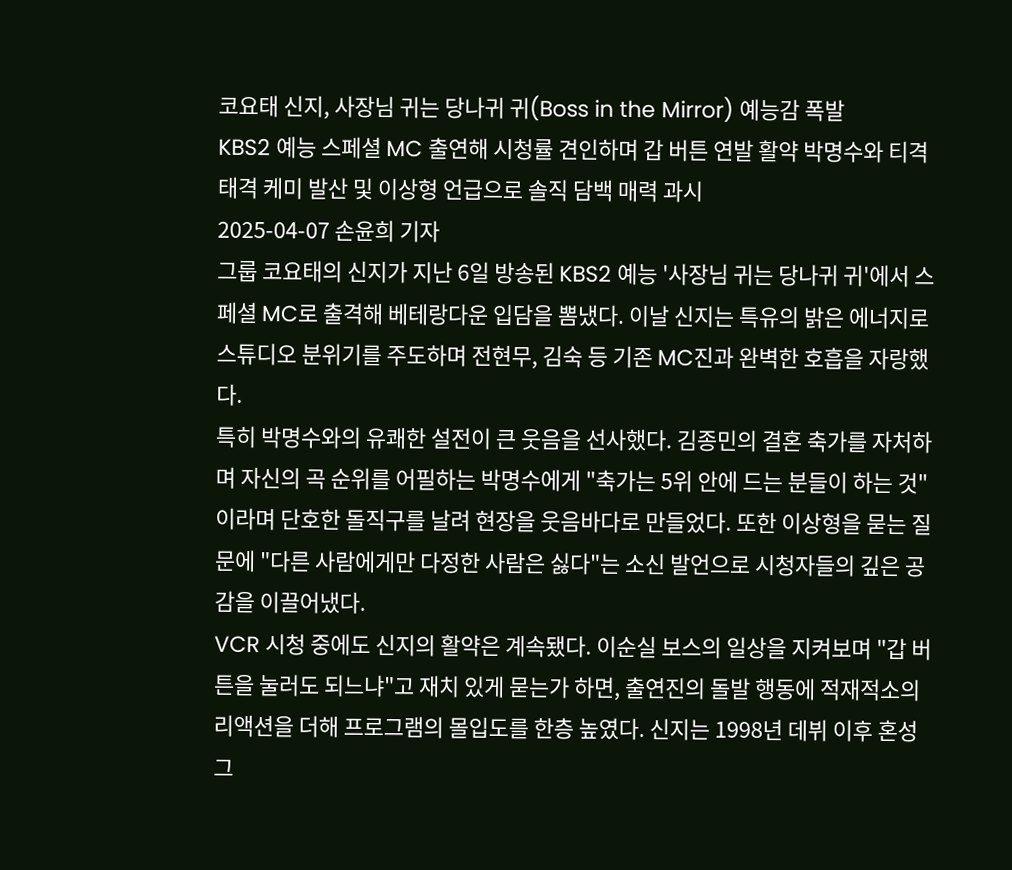코요태 신지, 사장님 귀는 당나귀 귀(Boss in the Mirror) 예능감 폭발
KBS2 예능 스페셜 MC 출연해 시청률 견인하며 갑 버튼 연발 활약 박명수와 티격태격 케미 발산 및 이상형 언급으로 솔직 담백 매력 과시
2025-04-07 손윤희 기자
그룹 코요태의 신지가 지난 6일 방송된 KBS2 예능 '사장님 귀는 당나귀 귀'에서 스페셜 MC로 출격해 베테랑다운 입담을 뽐냈다. 이날 신지는 특유의 밝은 에너지로 스튜디오 분위기를 주도하며 전현무, 김숙 등 기존 MC진과 완벽한 호흡을 자랑했다.
특히 박명수와의 유쾌한 설전이 큰 웃음을 선사했다. 김종민의 결혼 축가를 자처하며 자신의 곡 순위를 어필하는 박명수에게 "축가는 5위 안에 드는 분들이 하는 것"이라며 단호한 돌직구를 날려 현장을 웃음바다로 만들었다. 또한 이상형을 묻는 질문에 "다른 사람에게만 다정한 사람은 싫다"는 소신 발언으로 시청자들의 깊은 공감을 이끌어냈다.
VCR 시청 중에도 신지의 활약은 계속됐다. 이순실 보스의 일상을 지켜보며 "갑 버튼을 눌러도 되느냐"고 재치 있게 묻는가 하면, 출연진의 돌발 행동에 적재적소의 리액션을 더해 프로그램의 몰입도를 한층 높였다. 신지는 1998년 데뷔 이후 혼성 그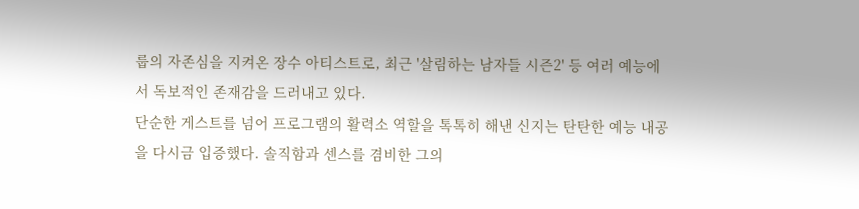룹의 자존심을 지켜온 장수 아티스트로, 최근 '살림하는 남자들 시즌2' 등 여러 예능에서 독보적인 존재감을 드러내고 있다.
단순한 게스트를 넘어 프로그램의 활력소 역할을 톡톡히 해낸 신지는 탄탄한 예능 내공을 다시금 입증했다. 솔직함과 센스를 겸비한 그의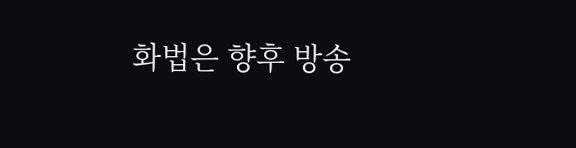화법은 향후 방송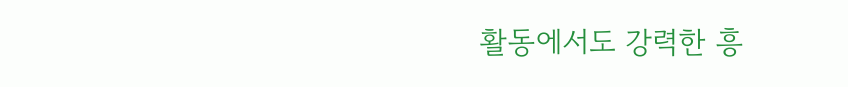활동에서도 강력한 흥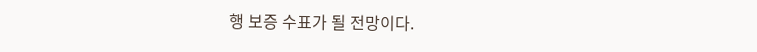행 보증 수표가 될 전망이다.